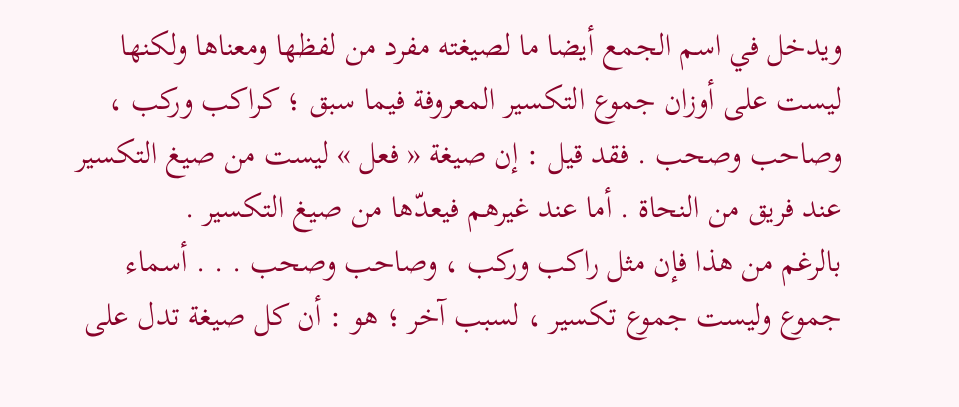ويدخل في اسم الجمع أيضا ما لصيغته مفرد من لفظها ومعناها ولكنها ليست على أوزان جموع التكسير المعروفة فيما سبق ؛ كراكب وركب ، وصاحب وصحب . فقد قيل : إن صيغة « فعل » ليست من صيغ التكسير عند فريق من النحاة . أما عند غيرهم فيعدّها من صيغ التكسير .
بالرغم من هذا فإن مثل راكب وركب ، وصاحب وصحب . . . أسماء جموع وليست جموع تكسير ، لسبب آخر ؛ هو : أن كل صيغة تدل على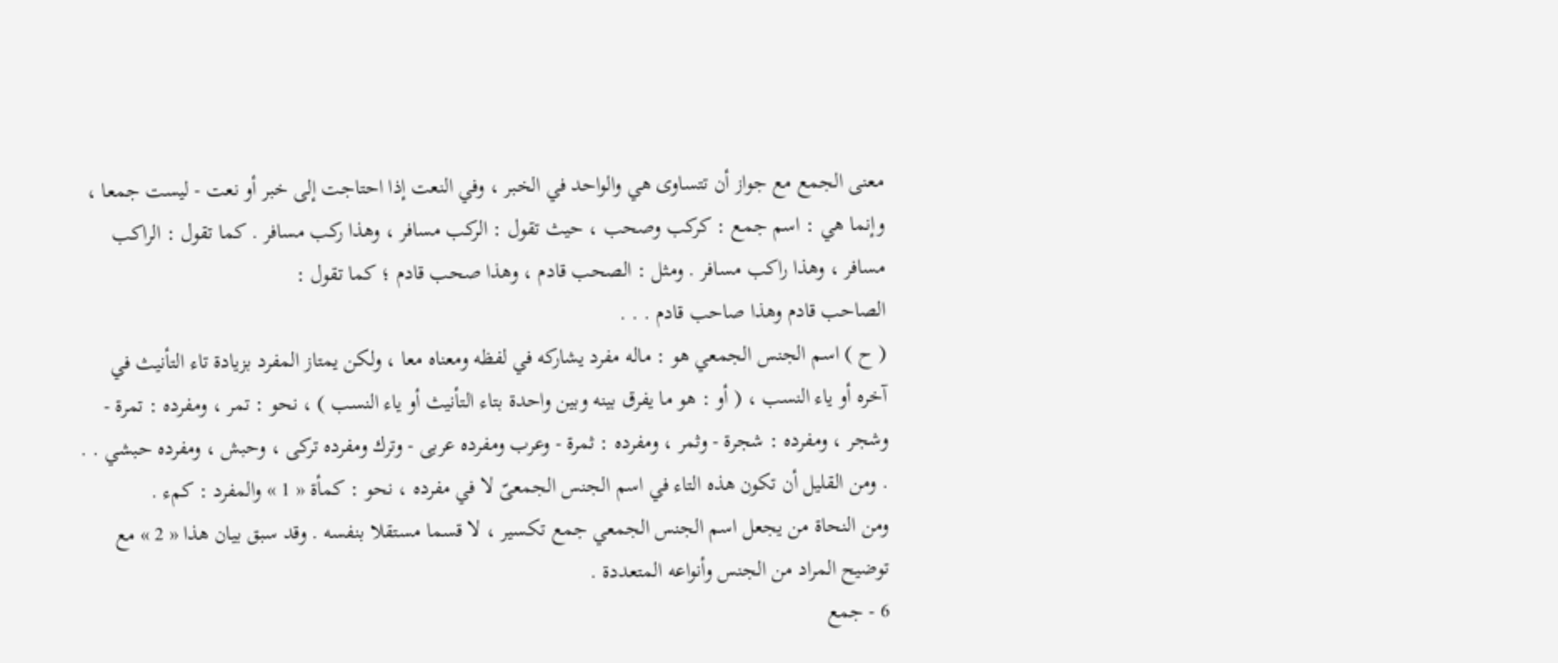معنى الجمع مع جواز أن تتساوى هي والواحد في الخبر ، وفي النعت إذا احتاجت إلى خبر أو نعت - ليست جمعا ، وإنما هي : اسم جمع : كركب وصحب ، حيث تقول : الركب مسافر ، وهذا ركب مسافر . كما تقول : الراكب مسافر ، وهذا راكب مسافر . ومثل : الصحب قادم ، وهذا صحب قادم ؛ كما تقول :
الصاحب قادم وهذا صاحب قادم . . .
( ح ) اسم الجنس الجمعي هو : ماله مفرد يشاركه في لفظه ومعناه معا ، ولكن يمتاز المفرد بزيادة تاء التأنيث في آخره أو ياء النسب ، ( أو : هو ما يفرق بينه وبين واحدة بتاء التأنيث أو ياء النسب ) ، نحو : تمر ، ومفرده : تمرة - وشجر ، ومفرده : شجرة - وثمر ، ومفرده : ثمرة - وعرب ومفرده عربى - وترك ومفرده تركى ، وحبش ، ومفرده حبشي . . . ومن القليل أن تكون هذه التاء في اسم الجنس الجمعىّ لا في مفرده ، نحو : كمأة « 1 » والمفرد : كمء .
ومن النحاة من يجعل اسم الجنس الجمعي جمع تكسير ، لا قسما مستقلا بنفسه . وقد سبق بيان هذا « 2 » مع توضيح المراد من الجنس وأنواعه المتعددة .
6 - جمع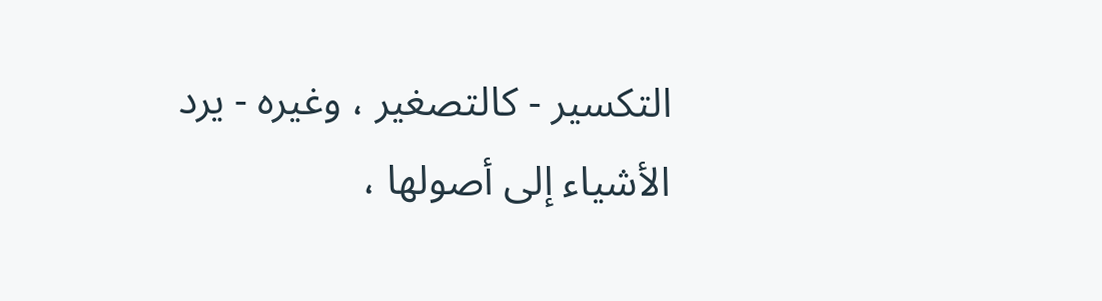التكسير - كالتصغير ، وغيره - يرد الأشياء إلى أصولها ،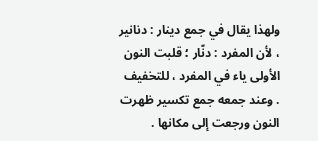ولهذا يقال في جمع دينار : دنانير ، لأن المفرد : دنّار ؛ قلبت النون الأولى ياء في المفرد ، للتخفيف . وعند جمعه جمع تكسير ظهرت النون ورجعت إلى مكانها .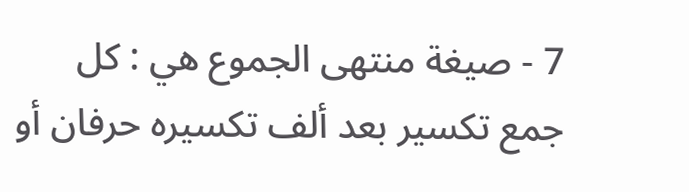7 - صيغة منتهى الجموع هي : كل جمع تكسير بعد ألف تكسيره حرفان أو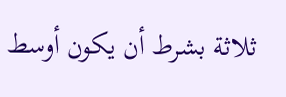ثلاثة بشرط أن يكون أوسط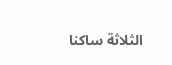الثلاثة ساكنا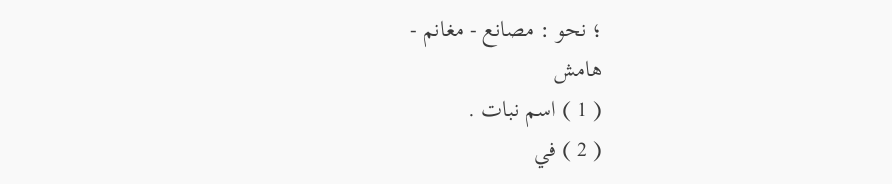؛ نحو : مصانع - مغانم -
هامش
( 1 ) اسم نبات .
( 2 ) في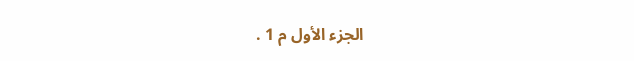الجزء الأول م 1 .